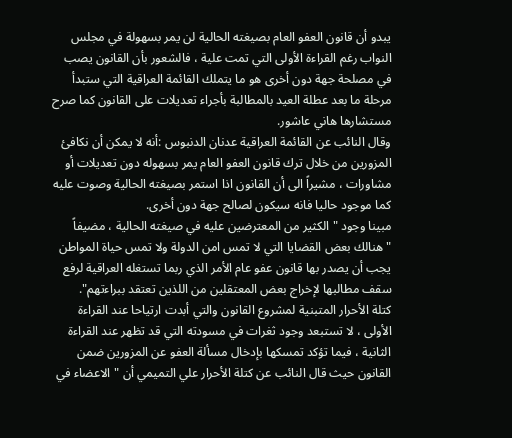يبدو أن قانون العفو العام بصيغته الحالية لن يمر بسهولة في مجلس النواب رغم القراءة الأولى التي تمت علية ، فالشعور بأن القانون يصب في مصلحة جهة دون أخرى هو ما يتملك القائمة العراقية التي ستبدأ مرحلة ما بعد عطلة العيد بالمطالبة بأجراء تعديلات على القانون كما صرح مستشارها هاني عاشور.
وقال النائب عن القائمة العراقية عدنان الدنبوس :أنه لا يمكن أن نكافئ المزورين من خلال ترك قانون العفو العام يمر بسهوله دون تعديلات أو مشاورات ، مشيراً الى أن القانون اذا استمر بصيغته الحالية وصوت عليه كما موجود حاليا فانه سيكون لصالح جهة دون أخرى.
مبينا وجود " الكثير من المعترضين عليه في صيغته الحالية ، مضيفاً "هنالك بعض القضايا التي لا تمس امن الدولة ولا تمس حياة المواطن يجب أن يصدر بها قانون عفو عام الأمر الذي ربما تستغله العراقية لرفع سقف مطالبها لإخراج بعض المعتقلين من اللذين تعتقد ببراءتهم".
كتلة الأحرار المتبنية لمشروع القانون والتي أبدت ارتياحا عند القراءة الأولى ، لا تستبعد وجود ثغرات في مسودته التي قد تظهر عند القراءة الثانية ، فيما تؤكد تمسكها بإدخال مسألة العفو عن المزورين ضمن القانون حيث قال النائب عن كتلة الأحرار علي التميمي أن "الاعضاء في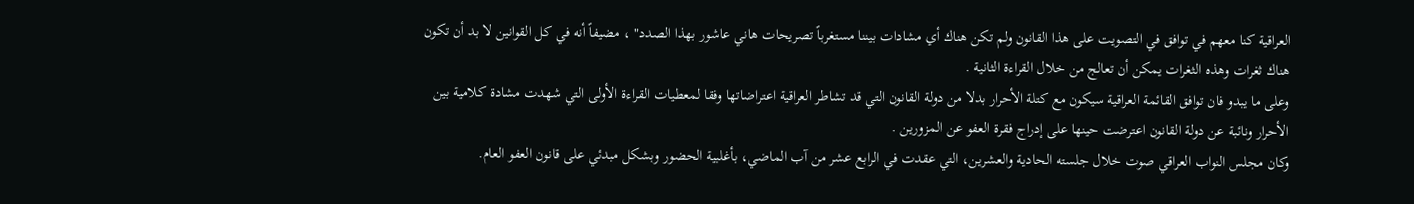العراقية كنا معهم في توافق في التصويت على هذا القانون ولم تكن هناك أي مشادات بيننا مستغرباً تصريحات هاني عاشور بهذا الصدد" ، مضيفاً أنه في كل القوانين لا بد أن تكون هناك ثغرات وهذه الثغرات يمكن أن تعالج من خلال القراءة الثانية .
وعلى ما يبدو فان توافق القائمة العراقية سيكون مع كتلة الأحرار بدلا من دولة القانون التي قد تشاطر العراقية اعتراضاتها وفقا لمعطيات القراءة الأولى التي شهدت مشادة كلامية بين الأحرار ونائبة عن دولة القانون اعترضت حينها على إدراج فقرة العفو عن المزورين .
وكان مجلس النواب العراقي صوت خلال جلسته الحادية والعشرين، التي عقدت في الرابع عشر من آب الماضي، بأغلبية الحضور وبشكل مبدئي على قانون العفو العام.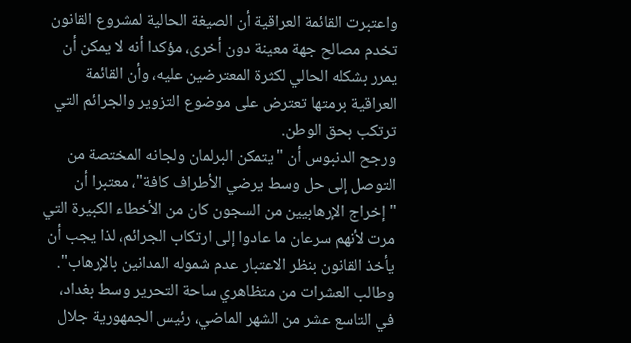واعتبرت القائمة العراقية أن الصيغة الحالية لمشروع القانون تخدم مصالح جهة معينة دون أخرى، مؤكدا أنه لا يمكن أن يمرر بشكله الحالي لكثرة المعترضين عليه، وأن القائمة العراقية برمتها تعترض على موضوع التزوير والجرائم التي ترتكب بحق الوطن.
ورجح الدنبوس أن "يتمكن البرلمان ولجانه المختصة من التوصل إلى حل وسط يرضي الأطراف كافة"، معتبرا أن "إخراج الإرهابيين من السجون كان من الأخطاء الكبيرة التي مرت لأنهم سرعان ما عادوا إلى ارتكاب الجرائم، لذا يجب أن يأخذ القانون بنظر الاعتبار عدم شموله المدانين بالإرهاب".
وطالب العشرات من متظاهري ساحة التحرير وسط بغداد، في التاسع عشر من الشهر الماضي، رئيس الجمهورية جلال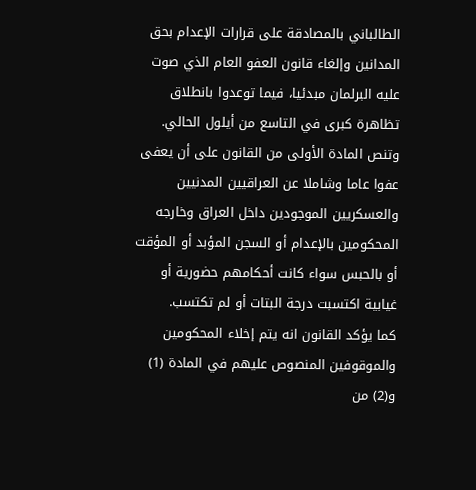الطالباني بالمصادقة على قرارات الإعدام بحق المدانين وإلغاء قانون العفو العام الذي صوت عليه البرلمان مبدئيا، فيما توعدوا بانطلاق تظاهرة كبرى في التاسع من أيلول الحالي.
وتنص المادة الأولى من القانون على أن يعفى عفوا عاما وشاملا عن العراقيين المدنيين والعسكريين الموجودين داخل العراق وخارجه المحكومين بالإعدام أو السجن المؤبد أو المؤقت أو بالحبس سواء كانت أحكامهم حضورية أو غيابية اكتسبت درجة البتات أو لم تكتسب.
كما يؤكد القانون انه يتم إخلاء المحكومين والموقوفين المنصوص عليهم في المادة (1) و(2) من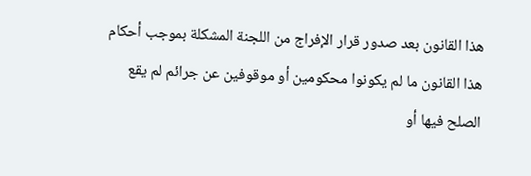هذا القانون بعد صدور قرار الإفراج من اللجنة المشكلة بموجب أحكام هذا القانون ما لم يكونوا محكومين أو موقوفين عن جرائم لم يقع الصلح فيها أو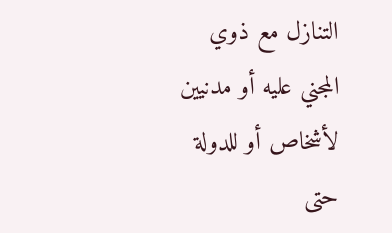التنازل مع ذوي المجني عليه أو مدنيين لأشخاص أو للدولة حتى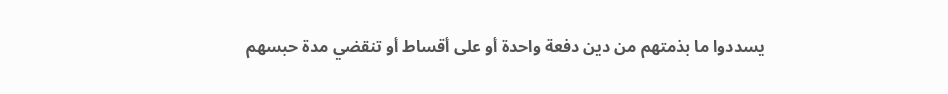يسددوا ما بذمتهم من دين دفعة واحدة أو على أقساط أو تنقضي مدة حبسهم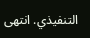التنفيذي. انتهى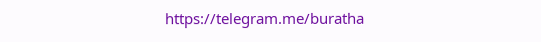https://telegram.me/buratha